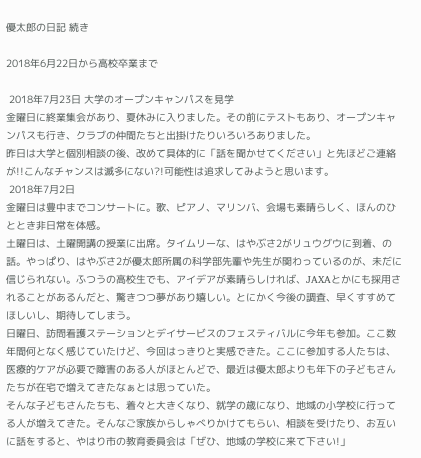優太郎の日記 続き

2018年6月22日から高校卒業まで

 2018年7月23日 大学のオープンキャンパスを見学
金曜日に終業集会があり、夏休みに入りました。その前にテストもあり、オープンキャンパスも行き、クラブの仲間たちと出掛けたりいろいろありました。
昨日は大学と個別相談の後、改めて具体的に「話を聞かせてください」と先ほどご連絡が!!こんなチャンスは滅多にない?!可能性は追求してみようと思います。
 2018年7月2日
金曜日は豊中までコンサートに。歌、ピアノ、マリンバ、会場も素晴らしく、ほんのひととき非日常を体感。
土曜日は、土曜開講の授業に出席。タイムリーな、はやぶさ2がリュウグウに到着、の話。やっぱり、はやぶさ2が優太郎所属の科学部先輩や先生が関わっているのが、未だに信じられない。ふつうの高校生でも、アイデアが素晴らしければ、JAXAとかにも採用されることがあるんだと、驚きつつ夢があり嬉しい。とにかく今後の調査、早くすすめてほしいし、期待してしまう。
日曜日、訪問看護ステーションとデイサービスのフェスティバルに今年も参加。ここ数年間何となく感じていたけど、今回はっきりと実感できた。ここに参加する人たちは、医療的ケアが必要で障害のある人がほとんどで、最近は優太郎よりも年下の子どもさんたちが在宅で増えてきたなぁとは思っていた。
そんな子どもさんたちも、着々と大きくなり、就学の歳になり、地域の小学校に行ってる人が増えてきた。そんなご家族からしゃべりかけてもらい、相談を受けたり、お互いに話をすると、やはり市の教育委員会は「ぜひ、地域の学校に来て下さい!」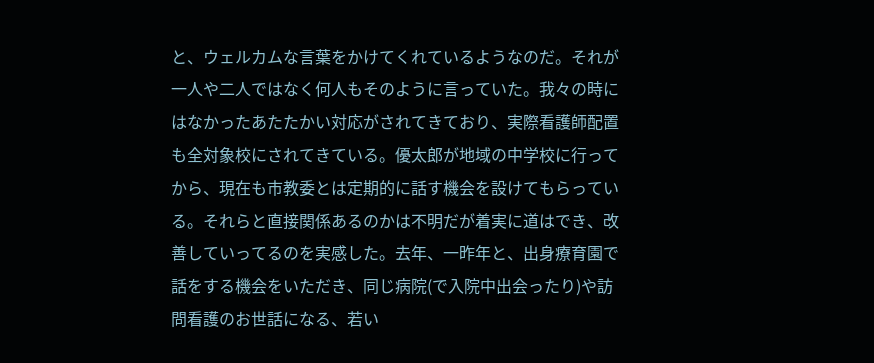と、ウェルカムな言葉をかけてくれているようなのだ。それが一人や二人ではなく何人もそのように言っていた。我々の時にはなかったあたたかい対応がされてきており、実際看護師配置も全対象校にされてきている。優太郎が地域の中学校に行ってから、現在も市教委とは定期的に話す機会を設けてもらっている。それらと直接関係あるのかは不明だが着実に道はでき、改善していってるのを実感した。去年、一昨年と、出身療育園で話をする機会をいただき、同じ病院(で入院中出会ったり)や訪問看護のお世話になる、若い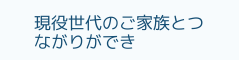現役世代のご家族とつながりができ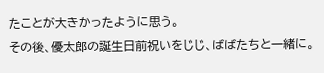たことが大きかったように思う。
その後、優太郎の誕生日前祝いをじじ、ばばたちと一緒に。